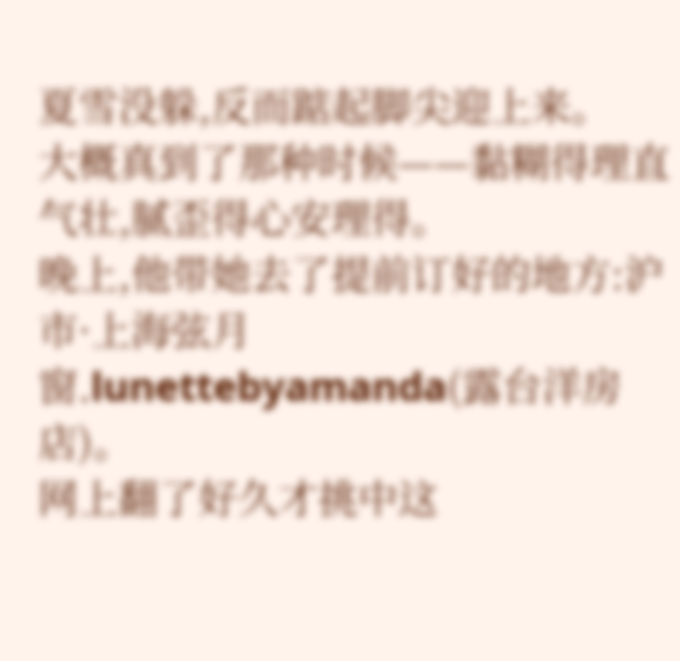夏雪没躲,反而踮起脚尖迎上来。
大概真到了那种时候——黏糊得理直气壮,腻歪得心安理得。
晚上,他带她去了提前订好的地方:沪市·上海弦月窗.lunettebyamanda(露台洋房店)。
网上翻了好久才挑中这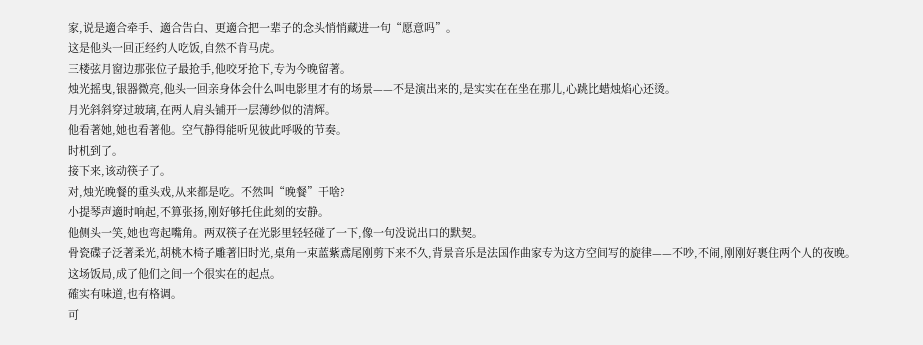家,说是適合牵手、適合告白、更適合把一辈子的念头悄悄藏进一句“愿意吗”。
这是他头一回正经约人吃饭,自然不肯马虎。
三楼弦月窗边那张位子最抢手,他咬牙抢下,专为今晚留著。
烛光摇曳,银器微亮,他头一回亲身体会什么叫电影里才有的场景——不是演出来的,是实实在在坐在那儿,心跳比蜡烛焰心还烫。
月光斜斜穿过玻璃,在两人肩头铺开一层薄纱似的清辉。
他看著她,她也看著他。空气静得能听见彼此呼吸的节奏。
时机到了。
接下来,该动筷子了。
对,烛光晚餐的重头戏,从来都是吃。不然叫“晚餐”干啥?
小提琴声適时响起,不算张扬,刚好够托住此刻的安静。
他侧头一笑,她也弯起嘴角。两双筷子在光影里轻轻碰了一下,像一句没说出口的默契。
骨瓷碟子泛著柔光,胡桃木椅子雕著旧时光,桌角一束蓝紫鳶尾刚剪下来不久,背景音乐是法国作曲家专为这方空间写的旋律——不吵,不闹,刚刚好裹住两个人的夜晚。
这场饭局,成了他们之间一个很实在的起点。
確实有味道,也有格调。
可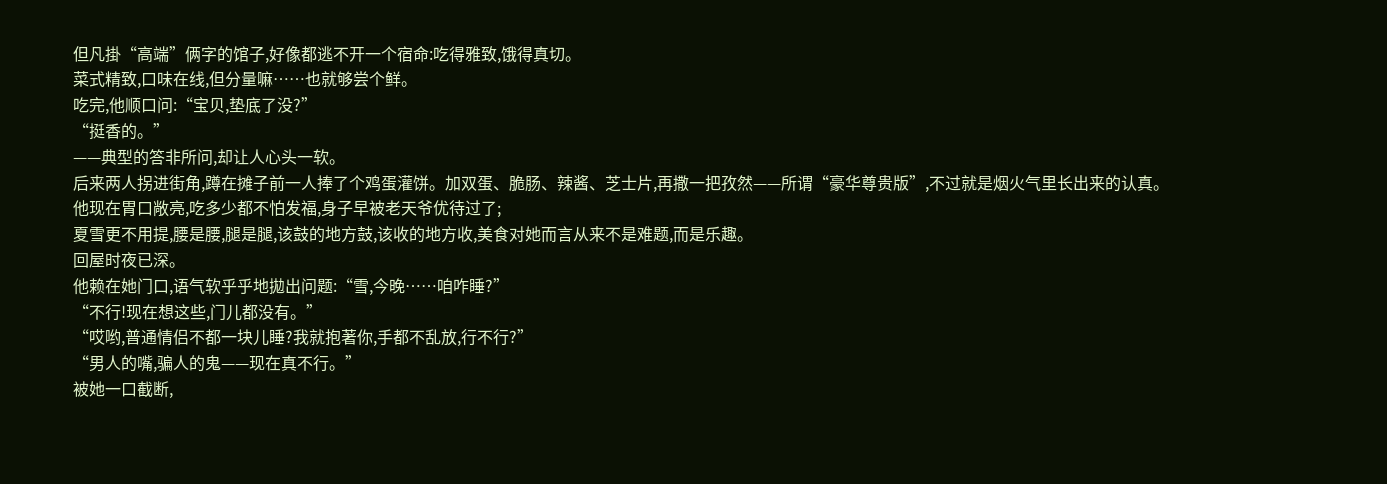但凡掛“高端”俩字的馆子,好像都逃不开一个宿命:吃得雅致,饿得真切。
菜式精致,口味在线,但分量嘛……也就够尝个鲜。
吃完,他顺口问:“宝贝,垫底了没?”
“挺香的。”
——典型的答非所问,却让人心头一软。
后来两人拐进街角,蹲在摊子前一人捧了个鸡蛋灌饼。加双蛋、脆肠、辣酱、芝士片,再撒一把孜然——所谓“豪华尊贵版”,不过就是烟火气里长出来的认真。
他现在胃口敞亮,吃多少都不怕发福,身子早被老天爷优待过了;
夏雪更不用提,腰是腰,腿是腿,该鼓的地方鼓,该收的地方收,美食对她而言从来不是难题,而是乐趣。
回屋时夜已深。
他赖在她门口,语气软乎乎地拋出问题:“雪,今晚……咱咋睡?”
“不行!现在想这些,门儿都没有。”
“哎哟,普通情侣不都一块儿睡?我就抱著你,手都不乱放,行不行?”
“男人的嘴,骗人的鬼——现在真不行。”
被她一口截断,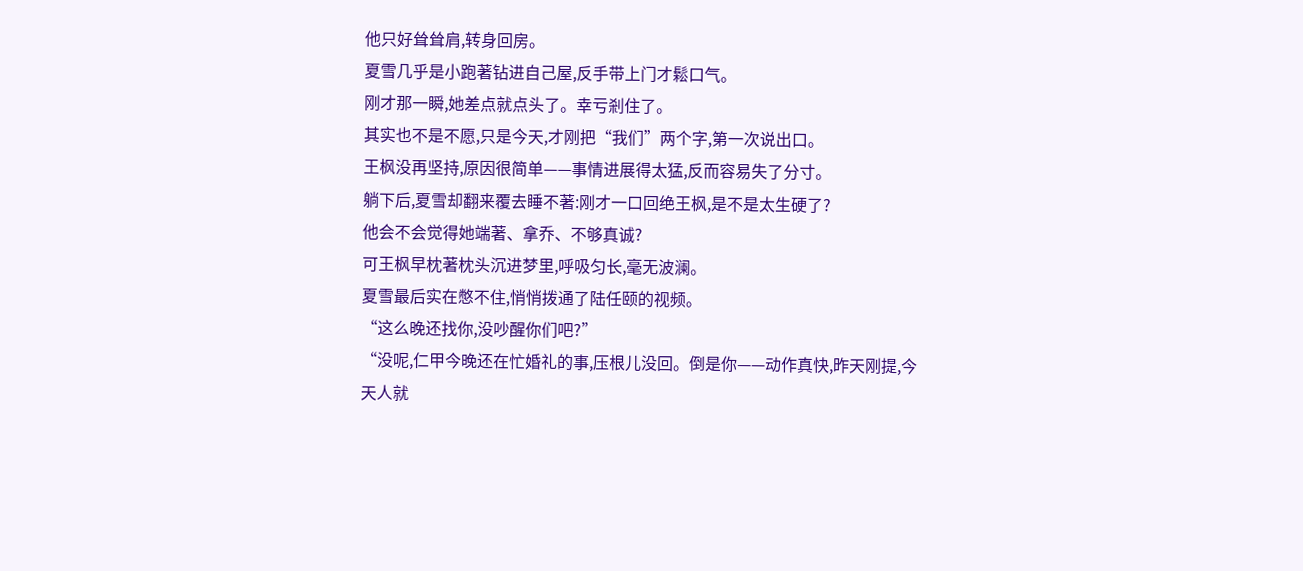他只好耸耸肩,转身回房。
夏雪几乎是小跑著钻进自己屋,反手带上门才鬆口气。
刚才那一瞬,她差点就点头了。幸亏剎住了。
其实也不是不愿,只是今天,才刚把“我们”两个字,第一次说出口。
王枫没再坚持,原因很简单——事情进展得太猛,反而容易失了分寸。
躺下后,夏雪却翻来覆去睡不著:刚才一口回绝王枫,是不是太生硬了?
他会不会觉得她端著、拿乔、不够真诚?
可王枫早枕著枕头沉进梦里,呼吸匀长,毫无波澜。
夏雪最后实在憋不住,悄悄拨通了陆任颐的视频。
“这么晚还找你,没吵醒你们吧?”
“没呢,仁甲今晚还在忙婚礼的事,压根儿没回。倒是你——动作真快,昨天刚提,今天人就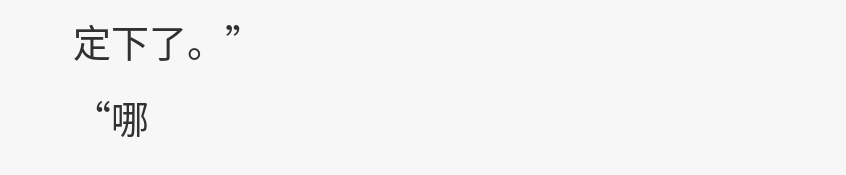定下了。”
“哪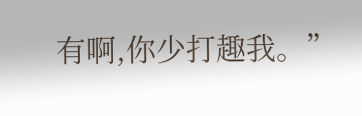有啊,你少打趣我。”